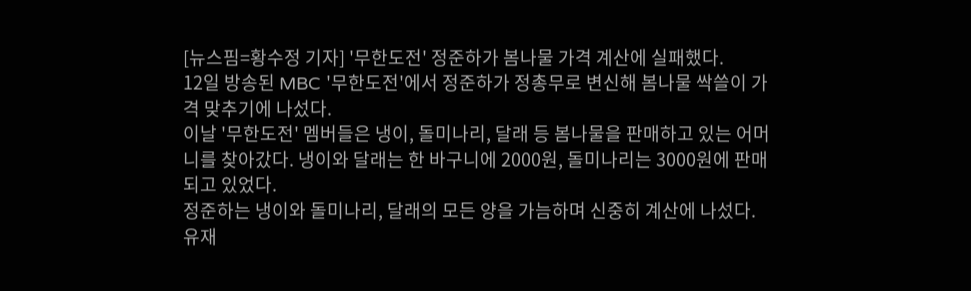[뉴스핌=황수정 기자] '무한도전' 정준하가 봄나물 가격 계산에 실패했다.
12일 방송된 MBC '무한도전'에서 정준하가 정총무로 변신해 봄나물 싹쓸이 가격 맞추기에 나섰다.
이날 '무한도전' 멤버들은 냉이, 돌미나리, 달래 등 봄나물을 판매하고 있는 어머니를 찾아갔다. 냉이와 달래는 한 바구니에 2000원, 돌미나리는 3000원에 판매되고 있었다.
정준하는 냉이와 돌미나리, 달래의 모든 양을 가늠하며 신중히 계산에 나섰다. 유재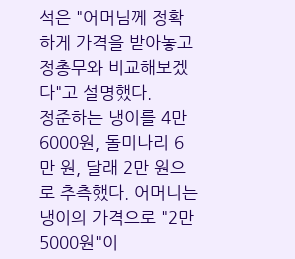석은 "어머님께 정확하게 가격을 받아놓고 정총무와 비교해보겠다"고 설명했다.
정준하는 냉이를 4만6000원, 돌미나리 6만 원, 달래 2만 원으로 추측했다. 어머니는 냉이의 가격으로 "2만5000원"이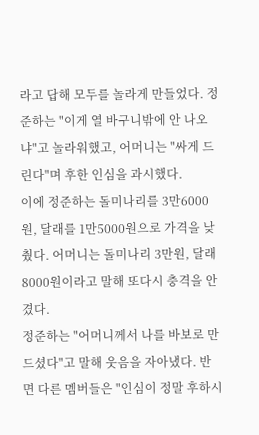라고 답해 모두를 놀라게 만들었다. 정준하는 "이게 열 바구니밖에 안 나오냐"고 놀라워했고, 어머니는 "싸게 드린다"며 후한 인심을 과시했다.
이에 정준하는 돌미나리를 3만6000원, 달래를 1만5000원으로 가격을 낮췄다. 어머니는 돌미나리 3만원, 달래 8000원이라고 말해 또다시 충격을 안겼다.
정준하는 "어머니께서 나를 바보로 만드셨다"고 말해 웃음을 자아냈다. 반면 다른 멤버들은 "인심이 정말 후하시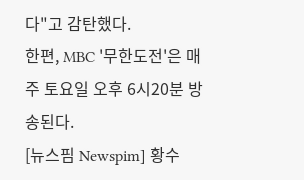다"고 감탄했다.
한편, MBC '무한도전'은 매주 토요일 오후 6시20분 방송된다.
[뉴스핌 Newspim] 황수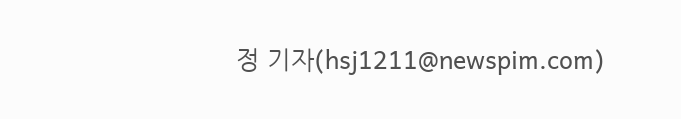정 기자(hsj1211@newspim.com)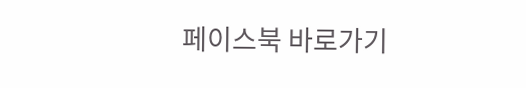페이스북 바로가기